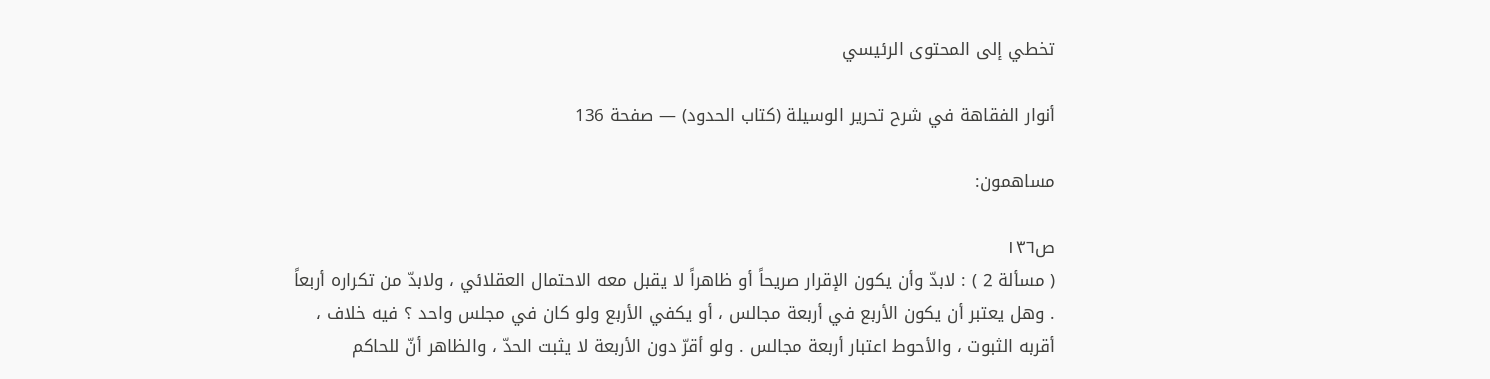تخطي إلى المحتوى الرئيسي

أنوار الفقاهة في شرح تحرير الوسيلة (كتاب الحدود) — صفحة 136

مساهمون:

ص١٣٦
( مسألة 2 ) : لابدّ وأن يكون الإقرار صريحاً أو ظاهراً لا يقبل معه الاحتمال العقلائي ، ولابدّ من تكراره أربعاً . وهل يعتبر أن يكون الأربع في أربعة مجالس ، أو يكفي الأربع ولو كان في مجلس واحد ؟ فيه خلاف ، أقربه الثبوت ، والأحوط اعتبار أربعة مجالس . ولو أقرّ دون الأربعة لا يثبت الحدّ ، والظاهر أنّ للحاكم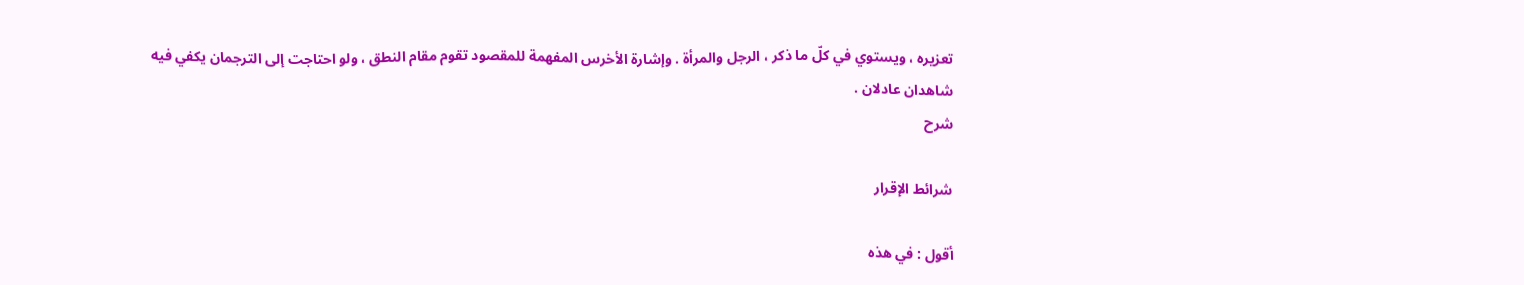تعزيره ، ويستوي في كلّ ما ذكر ، الرجل والمرأة . وإشارة الأخرس المفهمة للمقصود تقوم مقام النطق ، ولو احتاجت إلى الترجمان يكفي فيه شاهدان عادلان .
شرح

شرائط الإقرار

أقول : في هذه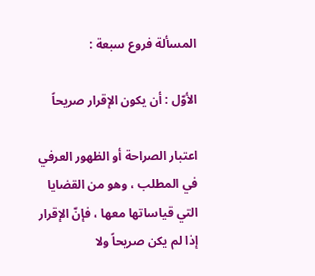المسألة فروع سبعة :

الأوّل : أن يكون الإقرار صريحاً

اعتبار الصراحة أو الظهور العرفي في المطلب ، وهو من القضايا التي قياساتها معها ، فإنّ الإقرار إذا لم يكن صريحاً ولا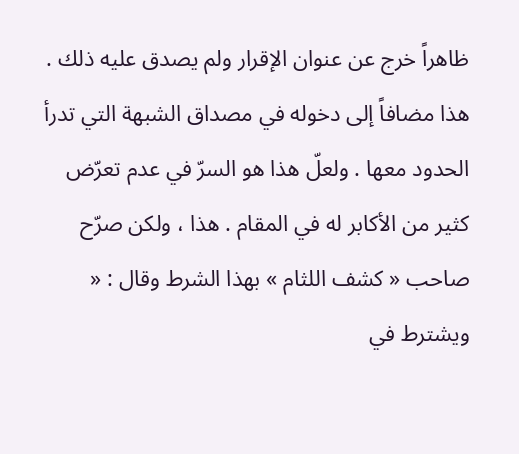ظاهراً خرج عن عنوان الإقرار ولم يصدق عليه ذلك . هذا مضافاً إلى دخوله في مصداق الشبهة التي تدرأ الحدود معها . ولعلّ هذا هو السرّ في عدم تعرّض كثير من الأكابر له في المقام . هذا ، ولكن صرّح صاحب « كشف اللثام » بهذا الشرط وقال : « ويشترط في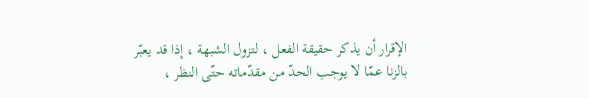الإقرار أن يذكر حقيقة الفعل ، لتزول الشبهة ، إذا قد يعبّر بالزنا عمّا لا يوجب الحدّ من مقدّماته حتّى النظر ،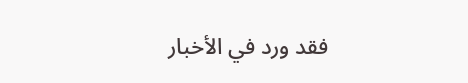فقد ورد في الأخبار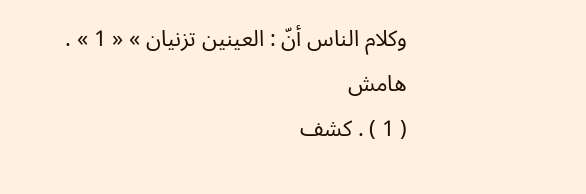وكلام الناس أنّ : العينين تزنيان » « 1 » .
هامش
( 1 ) . كشف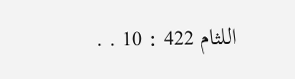اللثام 422 : 10 . .